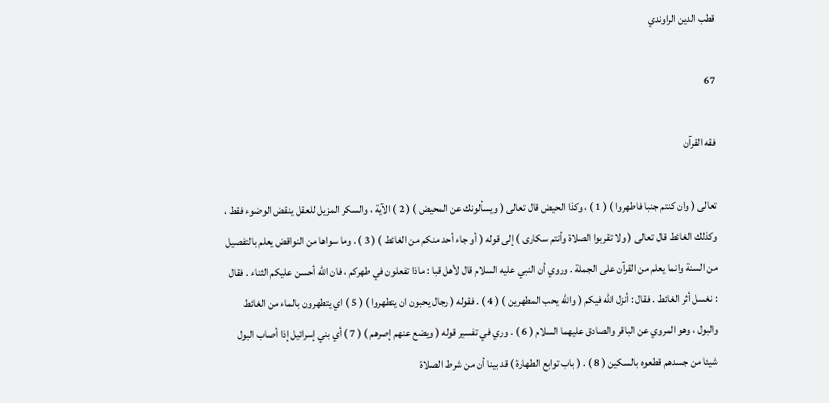قطب الدين الراوندي

67

فقه القرآن

تعالى ( وان كنتم جنبا فاطهروا ) ( 1 ) ، وكذا الحيض قال تعالى ( ويسألونك عن المحيض ) ( 2 ) الآية ، والسكر المزيل للعقل ينقض الوضوء فقط ، وكذلك الغائط قال تعالى ( ولا تقربوا الصلاة وأنتم سكارى ) إلى قوله ( أو جاء أحد منكم من الغائط ) ( 3 ) . وما سواها من النواقض يعلم بالتفصيل من السنة وانما يعلم من القرآن على الجملة . وروي أن النبي عليه السلام قال لأهل قبا : ماذا تفعلون في طهركم ، فان الله أحسن عليكم الثناء . فقال : نغسل أثر الغائط . فقال : أنزل الله فيكم ( والله يحب المطهرين ) ( 4 ) . فقوله ( رجال يحبون ان يتطهروا ) ( 5 ) اي يتطهرون بالماء من الغائط والبول ، وهو المروي عن الباقر والصادق عليهما السلام ( 6 ) . وري في تفسير قوله ( ويضع عنهم إصرهم ) ( 7 ) أي بني إسرائيل إذا أصاب البول شيئا من جسدهم قطعوه بالسكين ( 8 ) . ( باب توابع الطهارة ) قد بينا أن من شرط الصلاة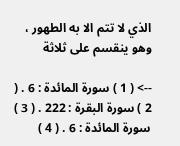الذي لا تتم الا به الطهور ، وهو ينقسم على ثلاثة

--> ( 1 ) سورة المائدة : 6 . ( 2 ) سورة البقرة : 222 . ( 3 ) سورة المائدة : 6 . ( 4 )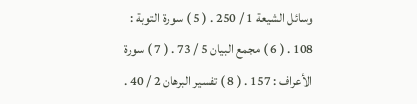وسائل الشيعة 1 / 250 . ( 5 ) سورة التوبة : 108 . ( 6 ) مجمع البيان 5 / 73 . ( 7 ) سورة الأعراف : 157 . ( 8 ) تفسير البرهان 2 / 40 .